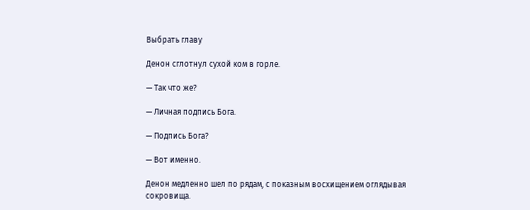Выбрать главу

Денон сглотнул сухой ком в горле.

— Так что же?

— Личная подпись Бога.

— Подпись Бога?

— Вот именно.

Денон медленно шел по рядам, с показным восхищением оглядывая сокровища.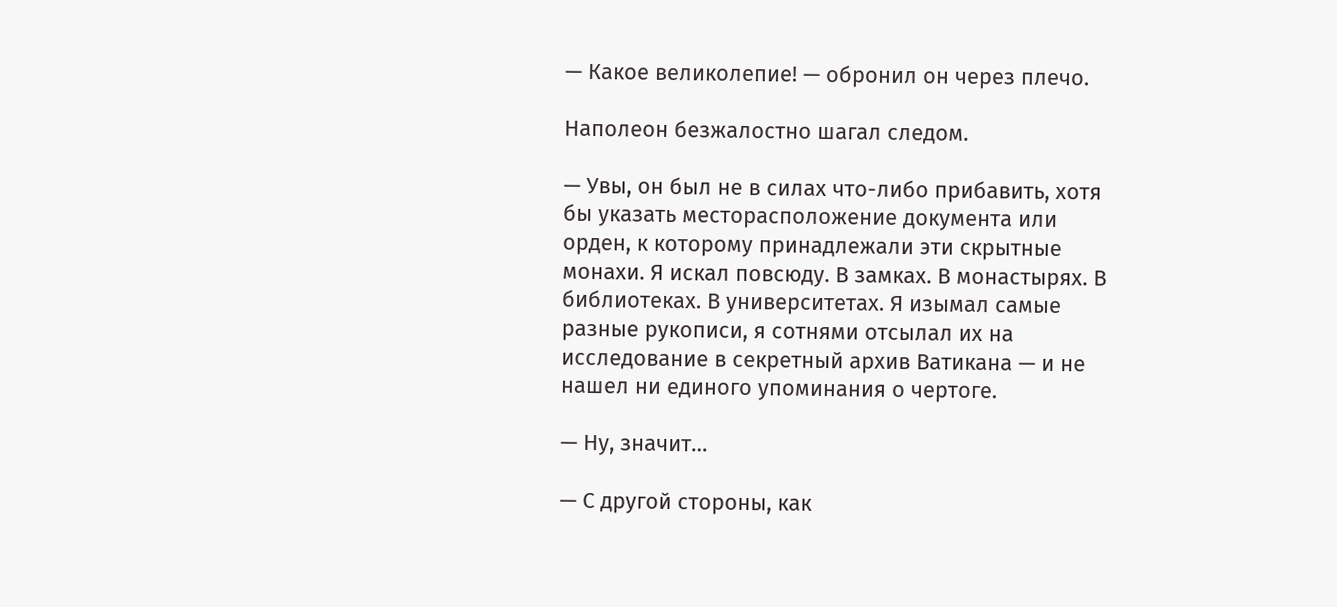— Какое великолепие! — обронил он через плечо.

Наполеон безжалостно шагал следом.

— Увы, он был не в силах что-либо прибавить, хотя бы указать месторасположение документа или орден, к которому принадлежали эти скрытные монахи. Я искал повсюду. В замках. В монастырях. В библиотеках. В университетах. Я изымал самые разные рукописи, я сотнями отсылал их на исследование в секретный архив Ватикана — и не нашел ни единого упоминания о чертоге.

— Ну, значит…

— С другой стороны, как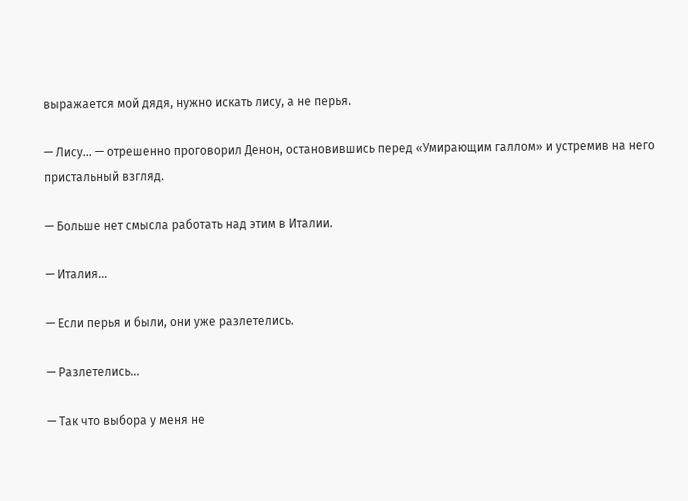выражается мой дядя, нужно искать лису, а не перья.

— Лису… — отрешенно проговорил Денон, остановившись перед «Умирающим галлом» и устремив на него пристальный взгляд.

— Больше нет смысла работать над этим в Италии.

— Италия…

— Если перья и были, они уже разлетелись.

— Разлетелись…

— Так что выбора у меня не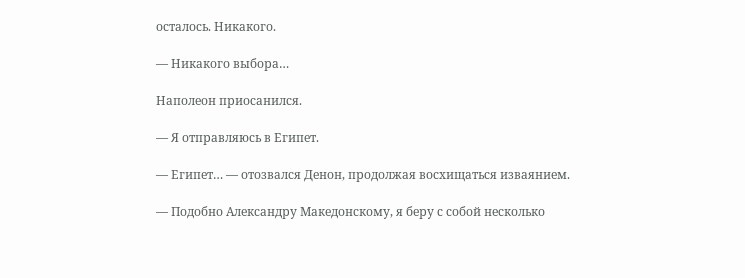осталось. Никакого.

— Никакого выбора…

Наполеон приосанился.

— Я отправляюсь в Египет.

— Египет… — отозвался Денон, продолжая восхищаться изваянием.

— Подобно Александру Македонскому, я беру с собой несколько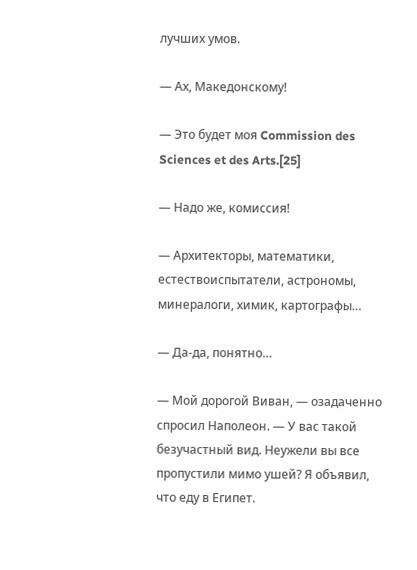лучших умов.

— Ах, Македонскому!

— Это будет моя Commission des Sciences et des Arts.[25]

— Надо же, комиссия!

— Архитекторы, математики, естествоиспытатели, астрономы, минералоги, химик, картографы…

— Да-да, понятно…

— Мой дорогой Виван, — озадаченно спросил Наполеон. — У вас такой безучастный вид. Неужели вы все пропустили мимо ушей? Я объявил, что еду в Египет.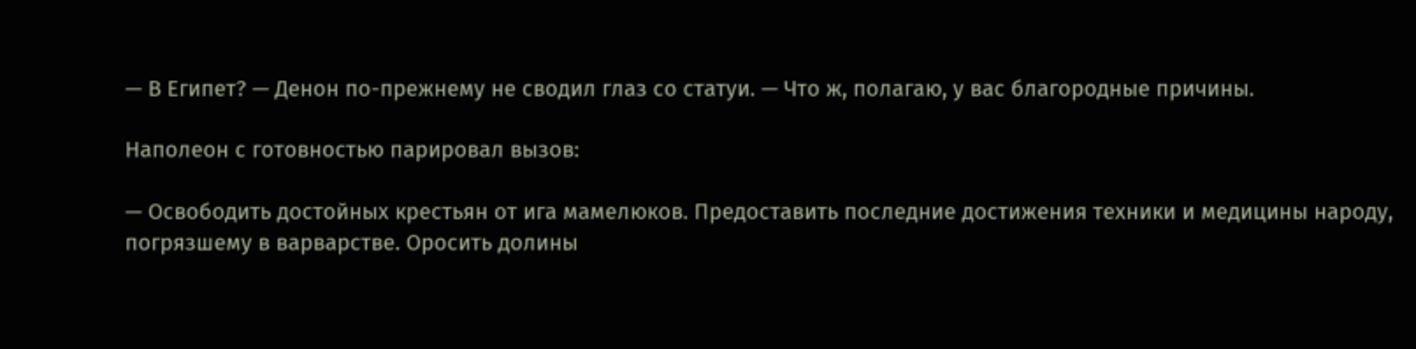— В Египет? — Денон по-прежнему не сводил глаз со статуи. — Что ж, полагаю, у вас благородные причины.

Наполеон с готовностью парировал вызов:

— Освободить достойных крестьян от ига мамелюков. Предоставить последние достижения техники и медицины народу, погрязшему в варварстве. Оросить долины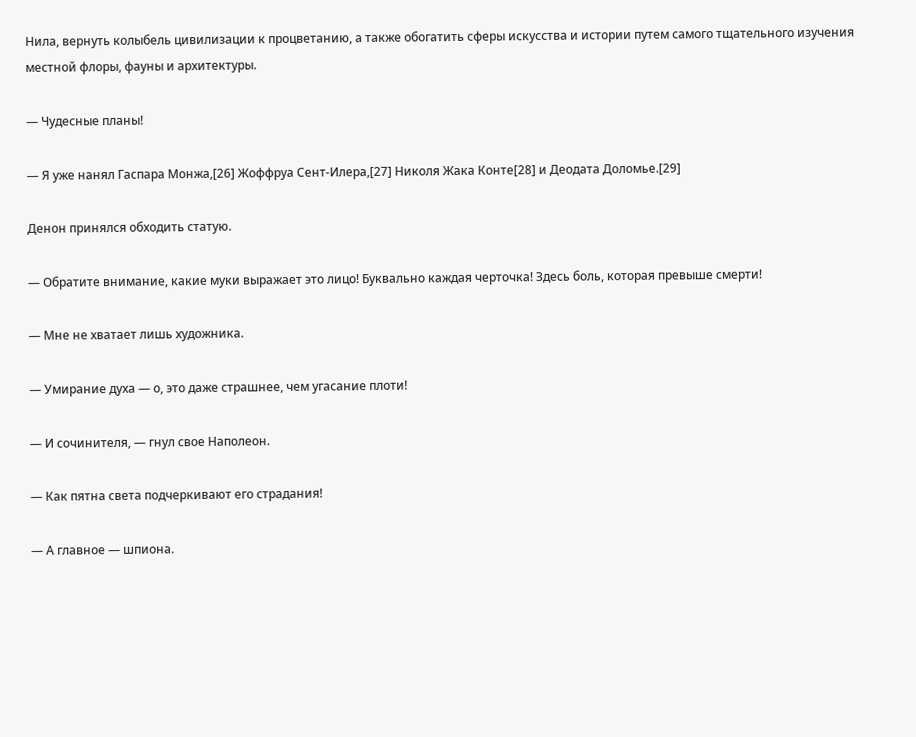Нила, вернуть колыбель цивилизации к процветанию, а также обогатить сферы искусства и истории путем самого тщательного изучения местной флоры, фауны и архитектуры.

— Чудесные планы!

— Я уже нанял Гаспара Монжа,[26] Жоффруа Сент-Илера,[27] Николя Жака Конте[28] и Деодата Доломье.[29]

Денон принялся обходить статую.

— Обратите внимание, какие муки выражает это лицо! Буквально каждая черточка! Здесь боль, которая превыше смерти!

— Мне не хватает лишь художника.

— Умирание духа — о, это даже страшнее, чем угасание плоти!

— И сочинителя, — гнул свое Наполеон.

— Как пятна света подчеркивают его страдания!

— А главное — шпиона.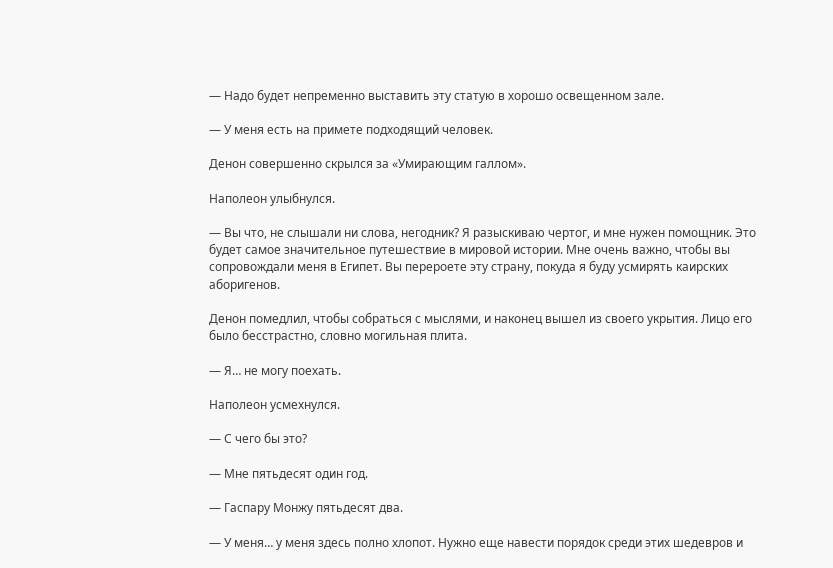— Надо будет непременно выставить эту статую в хорошо освещенном зале.

— У меня есть на примете подходящий человек.

Денон совершенно скрылся за «Умирающим галлом».

Наполеон улыбнулся.

— Вы что, не слышали ни слова, негодник? Я разыскиваю чертог, и мне нужен помощник. Это будет самое значительное путешествие в мировой истории. Мне очень важно, чтобы вы сопровождали меня в Египет. Вы перероете эту страну, покуда я буду усмирять каирских аборигенов.

Денон помедлил, чтобы собраться с мыслями, и наконец вышел из своего укрытия. Лицо его было бесстрастно, словно могильная плита.

— Я… не могу поехать.

Наполеон усмехнулся.

— С чего бы это?

— Мне пятьдесят один год.

— Гаспару Монжу пятьдесят два.

— У меня… у меня здесь полно хлопот. Нужно еще навести порядок среди этих шедевров и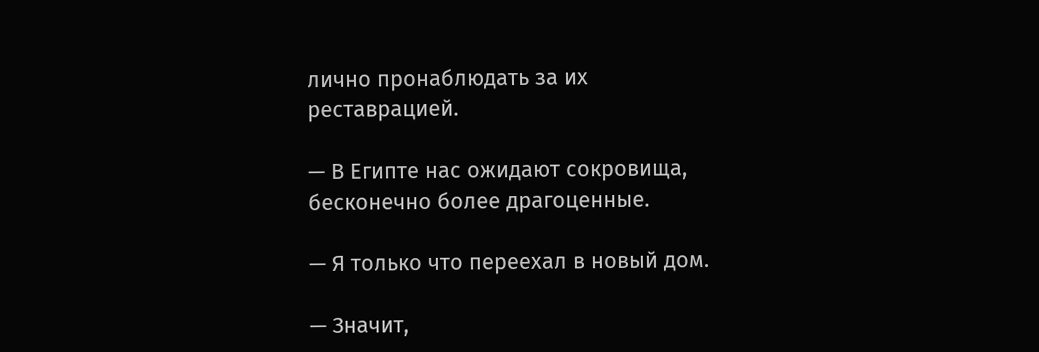лично пронаблюдать за их реставрацией.

— В Египте нас ожидают сокровища, бесконечно более драгоценные.

— Я только что переехал в новый дом.

— Значит,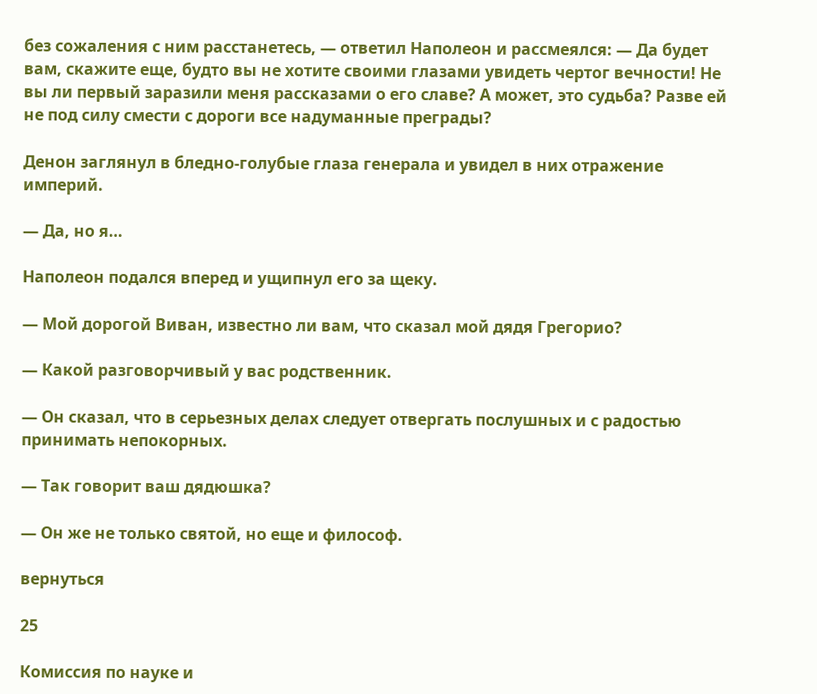без сожаления с ним расстанетесь, — ответил Наполеон и рассмеялся: — Да будет вам, скажите еще, будто вы не хотите своими глазами увидеть чертог вечности! Не вы ли первый заразили меня рассказами о его славе? А может, это судьба? Разве ей не под силу смести с дороги все надуманные преграды?

Денон заглянул в бледно-голубые глаза генерала и увидел в них отражение империй.

— Да, но я…

Наполеон подался вперед и ущипнул его за щеку.

— Мой дорогой Виван, известно ли вам, что сказал мой дядя Грегорио?

— Какой разговорчивый у вас родственник.

— Он сказал, что в серьезных делах следует отвергать послушных и с радостью принимать непокорных.

— Так говорит ваш дядюшка?

— Он же не только святой, но еще и философ.

вернуться

25

Комиссия по науке и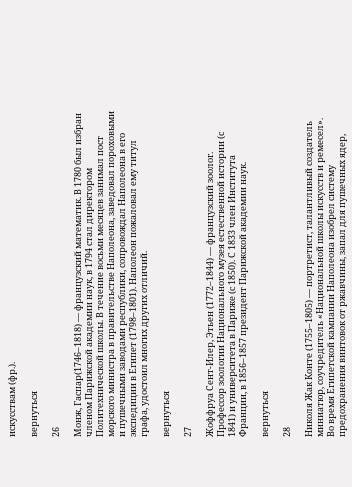искусствам (фр.).

вернуться

26

Монж, Гаспар(1746–1818) — французский математик. В 1780 был избран членом Парижской академии наук, в 1794 стал директором Политехнической школы. В течение восьми месяцев занимал пост морского министра в правительстве Наполеона, заведовал пороховыми и пушечными заводами республики, сопровождал Наполеона в его экспедиции в Египет (1798–1801). Наполеон пожаловал ему титул графа, удостоил многих других отличий.

вернуться

27

Жоффруа Сент-Илер, Этьен (1772–1844) — французский зоолог. Профессор зоологии Национального музея естественной истории (с 1841) и университета в Париже (с 1850). С 1833 член Института Франции, в 1856–1857 президент Парижской академии наук.

вернуться

28

Николя Жак Конте (1755–1805) — портретист, талантливый создатель миниатюр, соучредитель «Национальной школы искусств и ремесел». Во время Египетской кампании Наполеона изобрел систему предохранения винтовок от ржавчины, запал для пушечных ядер,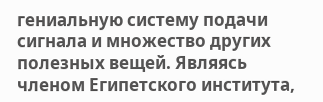гениальную систему подачи сигнала и множество других полезных вещей. Являясь членом Египетского института,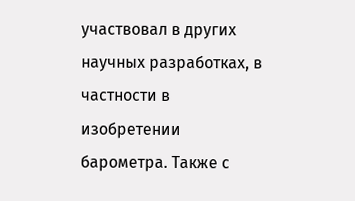участвовал в других научных разработках, в частности в изобретении барометра. Также с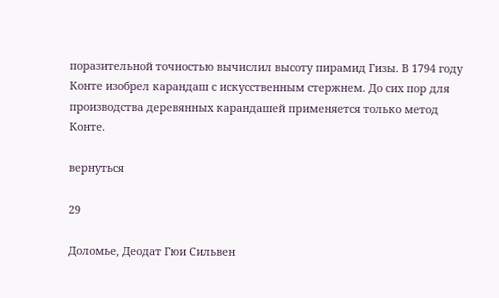поразительной точностью вычислил высоту пирамид Гизы. В 1794 году Конте изобрел карандаш с искусственным стержнем. До сих пор для производства деревянных карандашей применяется только метод Конте.

вернуться

29

Доломье, Деодат Гюи Сильвен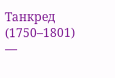Танкред (1750–1801) —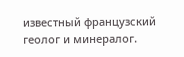известный французский геолог и минералог.